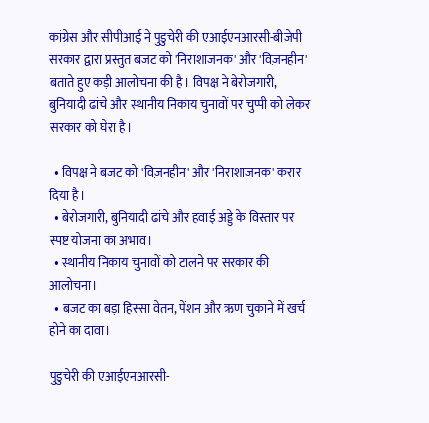कांग्रेस और सीपीआई ने पुडुचेरी की एआईएनआरसी-बीजेपी सरकार द्वारा प्रस्तुत बजट को 'निराशाजनक' और 'विज़नहीन' बताते हुए कड़ी आलोचना की है। विपक्ष ने बेरोजगारी, बुनियादी ढांचे और स्थानीय निकाय चुनावों पर चुप्पी को लेकर सरकार को घेरा है।

  • विपक्ष ने बजट को 'विज़नहीन' और 'निराशाजनक' करार दिया है।
  • बेरोजगारी, बुनियादी ढांचे और हवाई अड्डे के विस्तार पर स्पष्ट योजना का अभाव।
  • स्थानीय निकाय चुनावों को टालने पर सरकार की आलोचना।
  • बजट का बड़ा हिस्सा वेतन, पेंशन और ऋण चुकाने में खर्च होने का दावा।

पुडुचेरी की एआईएनआरसी-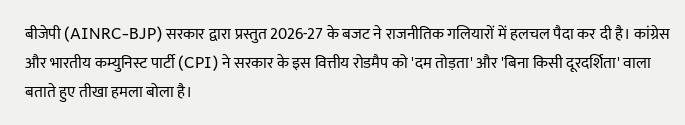बीजेपी (AINRC-BJP) सरकार द्वारा प्रस्तुत 2026-27 के बजट ने राजनीतिक गलियारों में हलचल पैदा कर दी है। कांग्रेस और भारतीय कम्युनिस्ट पार्टी (CPI) ने सरकार के इस वित्तीय रोडमैप को 'दम तोड़ता' और 'बिना किसी दूरदर्शिता' वाला बताते हुए तीखा हमला बोला है।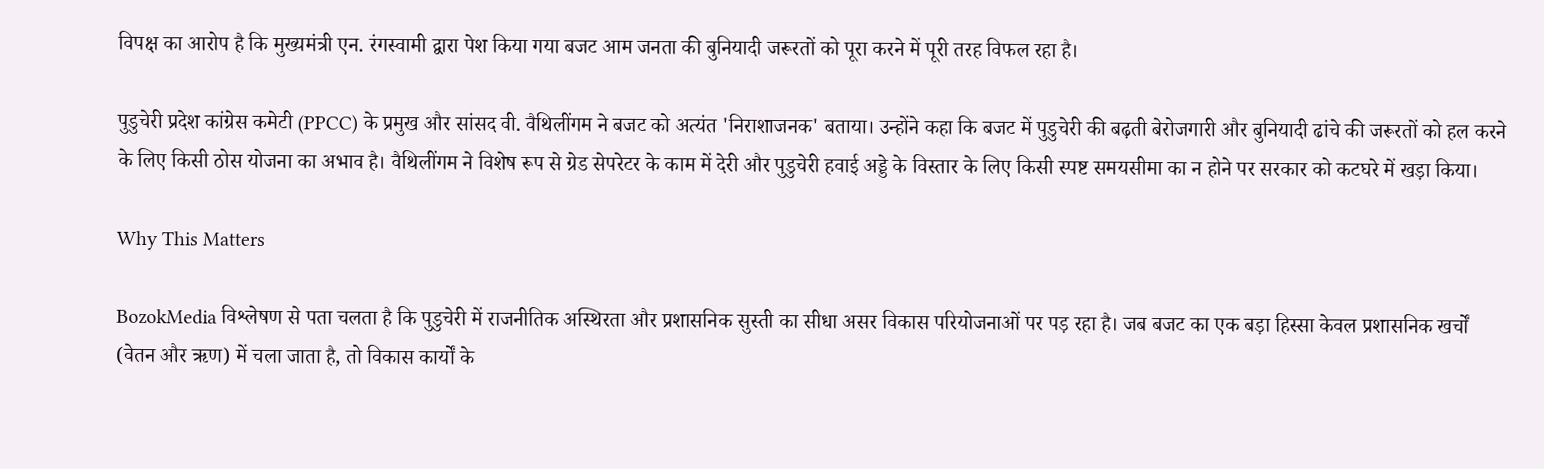विपक्ष का आरोप है कि मुख्यमंत्री एन. रंगस्वामी द्वारा पेश किया गया बजट आम जनता की बुनियादी जरूरतों को पूरा करने में पूरी तरह विफल रहा है।

पुडुचेरी प्रदेश कांग्रेस कमेटी (PPCC) के प्रमुख और सांसद वी. वैथिलींगम ने बजट को अत्यंत 'निराशाजनक' बताया। उन्होंने कहा कि बजट में पुडुचेरी की बढ़ती बेरोजगारी और बुनियादी ढांचे की जरूरतों को हल करने के लिए किसी ठोस योजना का अभाव है। वैथिलींगम ने विशेष रूप से ग्रेड सेपरेटर के काम में देरी और पुडुचेरी हवाई अड्डे के विस्तार के लिए किसी स्पष्ट समयसीमा का न होने पर सरकार को कटघरे में खड़ा किया।

Why This Matters

BozokMedia विश्लेषण से पता चलता है कि पुडुचेरी में राजनीतिक अस्थिरता और प्रशासनिक सुस्ती का सीधा असर विकास परियोजनाओं पर पड़ रहा है। जब बजट का एक बड़ा हिस्सा केवल प्रशासनिक खर्चों (वेतन और ऋण) में चला जाता है, तो विकास कार्यों के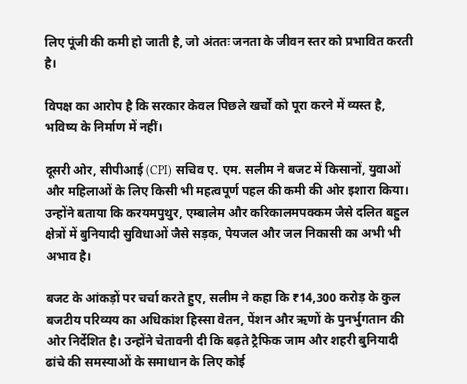लिए पूंजी की कमी हो जाती है, जो अंततः जनता के जीवन स्तर को प्रभावित करती है।

विपक्ष का आरोप है कि सरकार केवल पिछले खर्चों को पूरा करने में व्यस्त है, भविष्य के निर्माण में नहीं।

दूसरी ओर, सीपीआई (CPI) सचिव ए. एम. सलीम ने बजट में किसानों, युवाओं और महिलाओं के लिए किसी भी महत्वपूर्ण पहल की कमी की ओर इशारा किया। उन्होंने बताया कि करयमपुथुर, एम्बालेम और करिकालमपक्कम जैसे दलित बहुल क्षेत्रों में बुनियादी सुविधाओं जैसे सड़क, पेयजल और जल निकासी का अभी भी अभाव है।

बजट के आंकड़ों पर चर्चा करते हुए, सलीम ने कहा कि ₹14,300 करोड़ के कुल बजटीय परिव्यय का अधिकांश हिस्सा वेतन, पेंशन और ऋणों के पुनर्भुगतान की ओर निर्देशित है। उन्होंने चेतावनी दी कि बढ़ते ट्रैफिक जाम और शहरी बुनियादी ढांचे की समस्याओं के समाधान के लिए कोई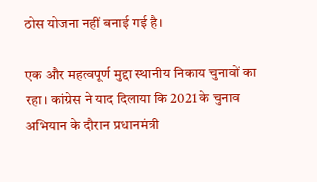ठोस योजना नहीं बनाई गई है।

एक और महत्वपूर्ण मुद्दा स्थानीय निकाय चुनावों का रहा। कांग्रेस ने याद दिलाया कि 2021 के चुनाव अभियान के दौरान प्रधानमंत्री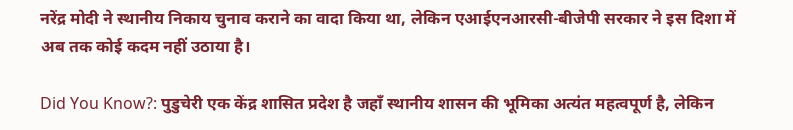नरेंद्र मोदी ने स्थानीय निकाय चुनाव कराने का वादा किया था, लेकिन एआईएनआरसी-बीजेपी सरकार ने इस दिशा में अब तक कोई कदम नहीं उठाया है।

Did You Know?: पुडुचेरी एक केंद्र शासित प्रदेश है जहाँ स्थानीय शासन की भूमिका अत्यंत महत्वपूर्ण है, लेकिन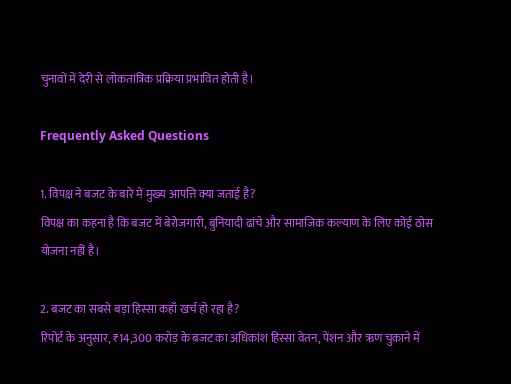चुनावों में देरी से लोकतांत्रिक प्रक्रिया प्रभावित होती है।

Frequently Asked Questions

1. विपक्ष ने बजट के बारे में मुख्य आपत्ति क्या जताई है?
विपक्ष का कहना है कि बजट में बेरोजगारी, बुनियादी ढांचे और सामाजिक कल्याण के लिए कोई ठोस योजना नहीं है।

2. बजट का सबसे बड़ा हिस्सा कहाँ खर्च हो रहा है?
रिपोर्ट के अनुसार, ₹14,300 करोड़ के बजट का अधिकांश हिस्सा वेतन, पेंशन और ऋण चुकाने में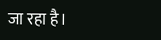जा रहा है।